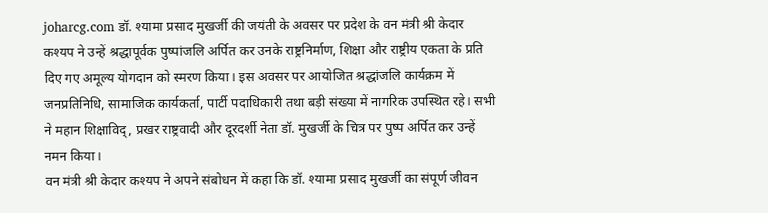joharcg.com डॉ. श्यामा प्रसाद मुखर्जी की जयंती के अवसर पर प्रदेश के वन मंत्री श्री केदार कश्यप ने उन्हें श्रद्धापूर्वक पुष्पांजलि अर्पित कर उनके राष्ट्रनिर्माण, शिक्षा और राष्ट्रीय एकता के प्रति दिए गए अमूल्य योगदान को स्मरण किया। इस अवसर पर आयोजित श्रद्धांजलि कार्यक्रम में जनप्रतिनिधि, सामाजिक कार्यकर्ता, पार्टी पदाधिकारी तथा बड़ी संख्या में नागरिक उपस्थित रहे। सभी ने महान शिक्षाविद्, प्रखर राष्ट्रवादी और दूरदर्शी नेता डॉ. मुखर्जी के चित्र पर पुष्प अर्पित कर उन्हें नमन किया।
वन मंत्री श्री केदार कश्यप ने अपने संबोधन में कहा कि डॉ. श्यामा प्रसाद मुखर्जी का संपूर्ण जीवन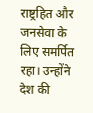राष्ट्रहित और जनसेवा के लिए समर्पित रहा। उन्होंने देश की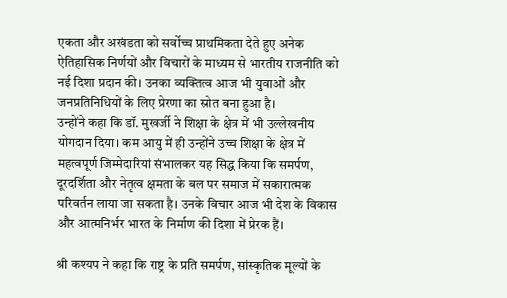एकता और अखंडता को सर्वोच्च प्राथमिकता देते हुए अनेक ऐतिहासिक निर्णयों और विचारों के माध्यम से भारतीय राजनीति को नई दिशा प्रदान की। उनका व्यक्तित्व आज भी युवाओं और जनप्रतिनिधियों के लिए प्रेरणा का स्रोत बना हुआ है।
उन्होंने कहा कि डॉ. मुखर्जी ने शिक्षा के क्षेत्र में भी उल्लेखनीय योगदान दिया। कम आयु में ही उन्होंने उच्च शिक्षा के क्षेत्र में महत्वपूर्ण जिम्मेदारियां संभालकर यह सिद्ध किया कि समर्पण, दूरदर्शिता और नेतृत्व क्षमता के बल पर समाज में सकारात्मक परिवर्तन लाया जा सकता है। उनके विचार आज भी देश के विकास और आत्मनिर्भर भारत के निर्माण की दिशा में प्रेरक हैं।

श्री कश्यप ने कहा कि राष्ट्र के प्रति समर्पण, सांस्कृतिक मूल्यों के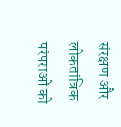संरक्षण और लोकतांत्रिक परंपराओं को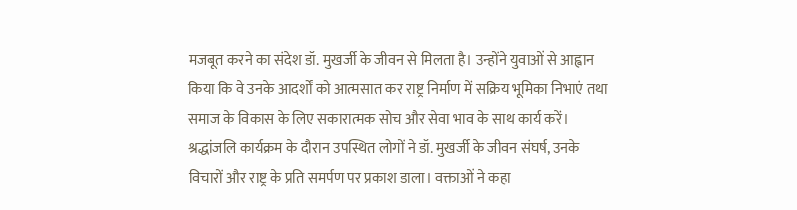मजबूत करने का संदेश डॉ. मुखर्जी के जीवन से मिलता है। उन्होंने युवाओं से आह्वान किया कि वे उनके आदर्शों को आत्मसात कर राष्ट्र निर्माण में सक्रिय भूमिका निभाएं तथा समाज के विकास के लिए सकारात्मक सोच और सेवा भाव के साथ कार्य करें।
श्रद्धांजलि कार्यक्रम के दौरान उपस्थित लोगों ने डॉ. मुखर्जी के जीवन संघर्ष, उनके विचारों और राष्ट्र के प्रति समर्पण पर प्रकाश डाला। वक्ताओं ने कहा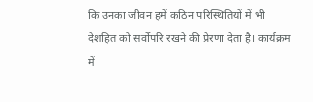कि उनका जीवन हमें कठिन परिस्थितियों में भी देशहित को सर्वोपरि रखने की प्रेरणा देता है। कार्यक्रम में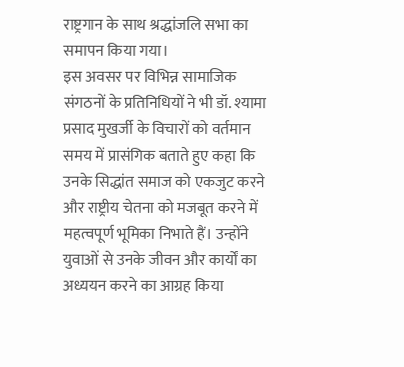राष्ट्रगान के साथ श्रद्धांजलि सभा का समापन किया गया।
इस अवसर पर विभिन्न सामाजिक संगठनों के प्रतिनिधियों ने भी डॉ. श्यामा प्रसाद मुखर्जी के विचारों को वर्तमान समय में प्रासंगिक बताते हुए कहा कि उनके सिद्धांत समाज को एकजुट करने और राष्ट्रीय चेतना को मजबूत करने में महत्वपूर्ण भूमिका निभाते हैं। उन्होंने युवाओं से उनके जीवन और कार्यों का अध्ययन करने का आग्रह किया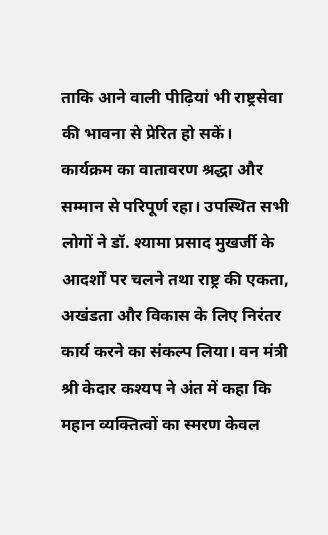ताकि आने वाली पीढ़ियां भी राष्ट्रसेवा की भावना से प्रेरित हो सकें।
कार्यक्रम का वातावरण श्रद्धा और सम्मान से परिपूर्ण रहा। उपस्थित सभी लोगों ने डॉ. श्यामा प्रसाद मुखर्जी के आदर्शों पर चलने तथा राष्ट्र की एकता, अखंडता और विकास के लिए निरंतर कार्य करने का संकल्प लिया। वन मंत्री श्री केदार कश्यप ने अंत में कहा कि महान व्यक्तित्वों का स्मरण केवल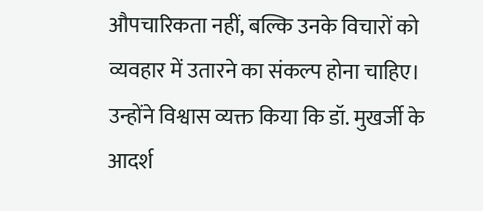औपचारिकता नहीं, बल्कि उनके विचारों को व्यवहार में उतारने का संकल्प होना चाहिए। उन्होंने विश्वास व्यक्त किया कि डॉ. मुखर्जी के आदर्श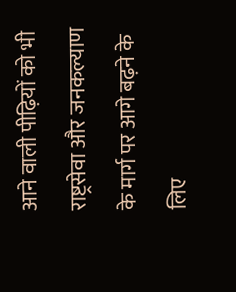आने वाली पीढ़ियों को भी राष्ट्रसेवा और जनकल्याण के मार्ग पर आगे बढ़ने के लिए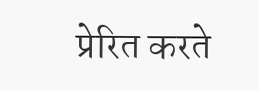प्रेरित करते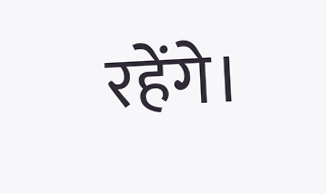रहेंगे।